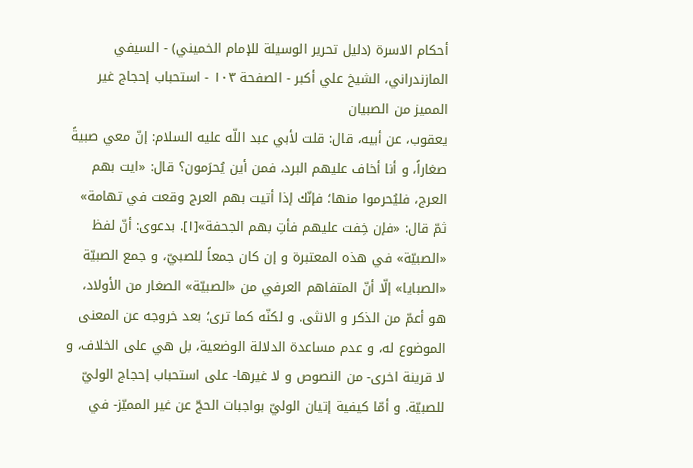أحكام الاسرة (دليل تحرير الوسيلة للإمام الخميني) - السيفي المازندراني، الشيخ علي أكبر - الصفحة ١٠٣ - استحباب إحجاج غير المميز من الصبيان
يعقوب، عن أبيه، قال: قلت لأبي عبد اللّه عليه السلام: إنّ معي صبيةً صغاراً، و أنا أخاف عليهم البرد، فمن أين يُحرَمون؟ قال: «ايت بهم العرج، فليُحرموا منها؛ فإنّك إذا أتيت بهم العرج وقعت في تهامة» ثمّ قال: «فإن خِفت عليهم فأتِ بهم الجحفة»[١]. بدعوى: أنّ لفظ «الصبيّة» في هذه المعتبرة و إن كان جمعاً للصبيّ، و جمع الصبيّة «الصبايا» إلّا أنّ المتفاهم العرفي من «الصبيّة» الصغار من الأولاد، هو أعمّ من الذكر و الانثى. و لكنّه كما ترى؛ بعد خروجه عن المعنى الموضوع له، و عدم مساعدة الدلالة الوضعية، بل هي على الخلاف، و لا قرينة اخرى- من النصوص و لا غيرها- على استحباب إحجاج الوليّ للصبيّة. و أمّا كيفية إتيان الوليّ بواجبات الحجّ عن غير المميّز- في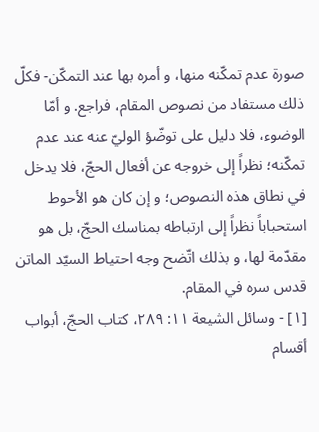صورة عدم تمكّنه منها، و أمره بها عند التمكّن- فكلّ ذلك مستفاد من نصوص المقام، فراجع. و أمّا الوضوء، فلا دليل على توضّؤ الوليّ عنه عند عدم تمكّنه؛ نظراً إلى خروجه عن أفعال الحجّ، فلا يدخل في نطاق هذه النصوص؛ و إن كان هو الأحوط استحباباً نظراً إلى ارتباطه بمناسك الحجّ، بل هو مقدّمة لها، و بذلك اتّضح وجه احتياط السيّد الماتن قدس سره في المقام.
[١] - وسائل الشيعة ١١: ٢٨٩، كتاب الحجّ، أبواب أقسام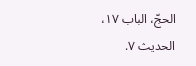الحجّ، الباب ١٧، الحديث ٧.